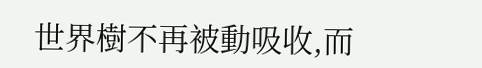世界樹不再被動吸收,而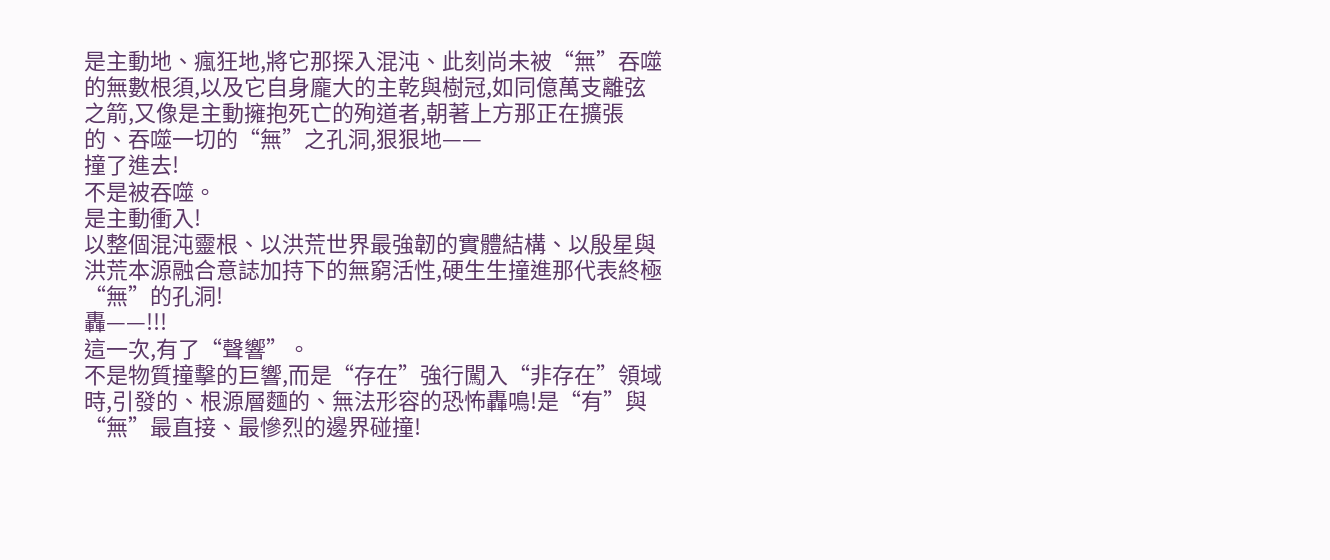是主動地、瘋狂地,將它那探入混沌、此刻尚未被“無”吞噬的無數根須,以及它自身龐大的主乾與樹冠,如同億萬支離弦之箭,又像是主動擁抱死亡的殉道者,朝著上方那正在擴張的、吞噬一切的“無”之孔洞,狠狠地——
撞了進去!
不是被吞噬。
是主動衝入!
以整個混沌靈根、以洪荒世界最強韌的實體結構、以殷星與洪荒本源融合意誌加持下的無窮活性,硬生生撞進那代表終極“無”的孔洞!
轟——!!!
這一次,有了“聲響”。
不是物質撞擊的巨響,而是“存在”強行闖入“非存在”領域時,引發的、根源層麵的、無法形容的恐怖轟鳴!是“有”與“無”最直接、最慘烈的邊界碰撞!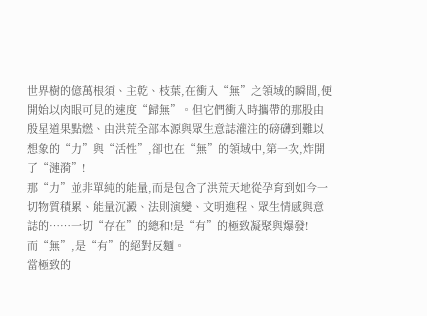世界樹的億萬根須、主乾、枝葉,在衝入“無”之領域的瞬間,便開始以肉眼可見的速度“歸無”。但它們衝入時攜帶的那股由殷星道果點燃、由洪荒全部本源與眾生意誌灌注的磅礴到難以想象的“力”與“活性”,卻也在“無”的領域中,第一次,炸開了“漣漪”!
那“力”並非單純的能量,而是包含了洪荒天地從孕育到如今一切物質積累、能量沉澱、法則演變、文明進程、眾生情感與意誌的……一切“存在”的總和!是“有”的極致凝聚與爆發!
而“無”,是“有”的絕對反麵。
當極致的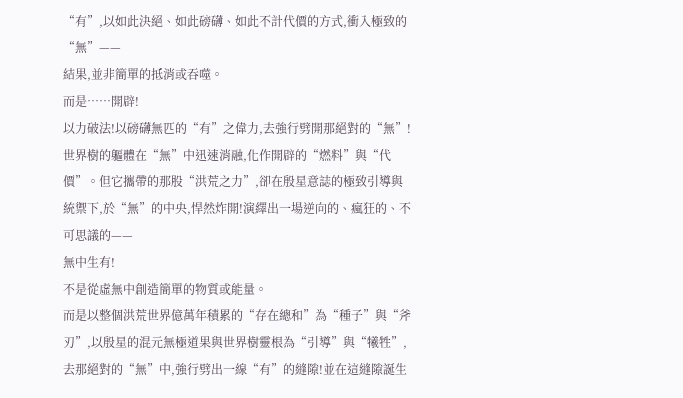“有”,以如此決絕、如此磅礴、如此不計代價的方式,衝入極致的“無”——
結果,並非簡單的抵消或吞噬。
而是……開辟!
以力破法!以磅礴無匹的“有”之偉力,去強行劈開那絕對的“無”!
世界樹的軀體在“無”中迅速消融,化作開辟的“燃料”與“代價”。但它攜帶的那股“洪荒之力”,卻在殷星意誌的極致引導與統禦下,於“無”的中央,悍然炸開!演繹出一場逆向的、瘋狂的、不可思議的——
無中生有!
不是從虛無中創造簡單的物質或能量。
而是以整個洪荒世界億萬年積累的“存在總和”為“種子”與“斧刃”,以殷星的混元無極道果與世界樹靈根為“引導”與“犧牲”,去那絕對的“無”中,強行劈出一線“有”的縫隙!並在這縫隙誕生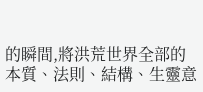的瞬間,將洪荒世界全部的本質、法則、結構、生靈意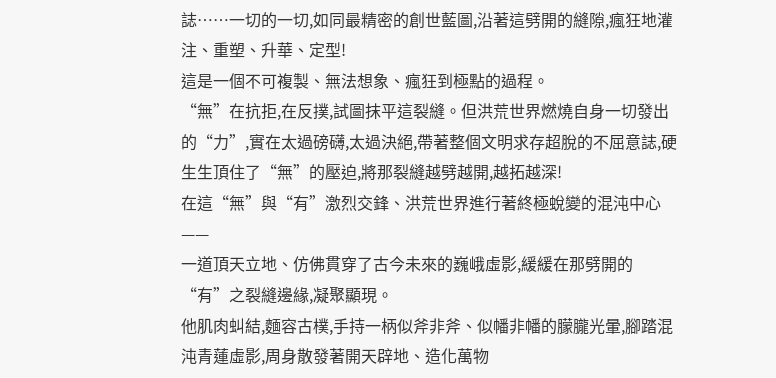誌……一切的一切,如同最精密的創世藍圖,沿著這劈開的縫隙,瘋狂地灌注、重塑、升華、定型!
這是一個不可複製、無法想象、瘋狂到極點的過程。
“無”在抗拒,在反撲,試圖抹平這裂縫。但洪荒世界燃燒自身一切發出的“力”,實在太過磅礴,太過決絕,帶著整個文明求存超脫的不屈意誌,硬生生頂住了“無”的壓迫,將那裂縫越劈越開,越拓越深!
在這“無”與“有”激烈交鋒、洪荒世界進行著終極蛻變的混沌中心——
一道頂天立地、仿佛貫穿了古今未來的巍峨虛影,緩緩在那劈開的“有”之裂縫邊緣,凝聚顯現。
他肌肉虯結,麵容古樸,手持一柄似斧非斧、似幡非幡的朦朧光暈,腳踏混沌青蓮虛影,周身散發著開天辟地、造化萬物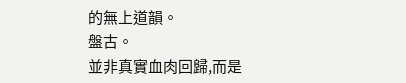的無上道韻。
盤古。
並非真實血肉回歸,而是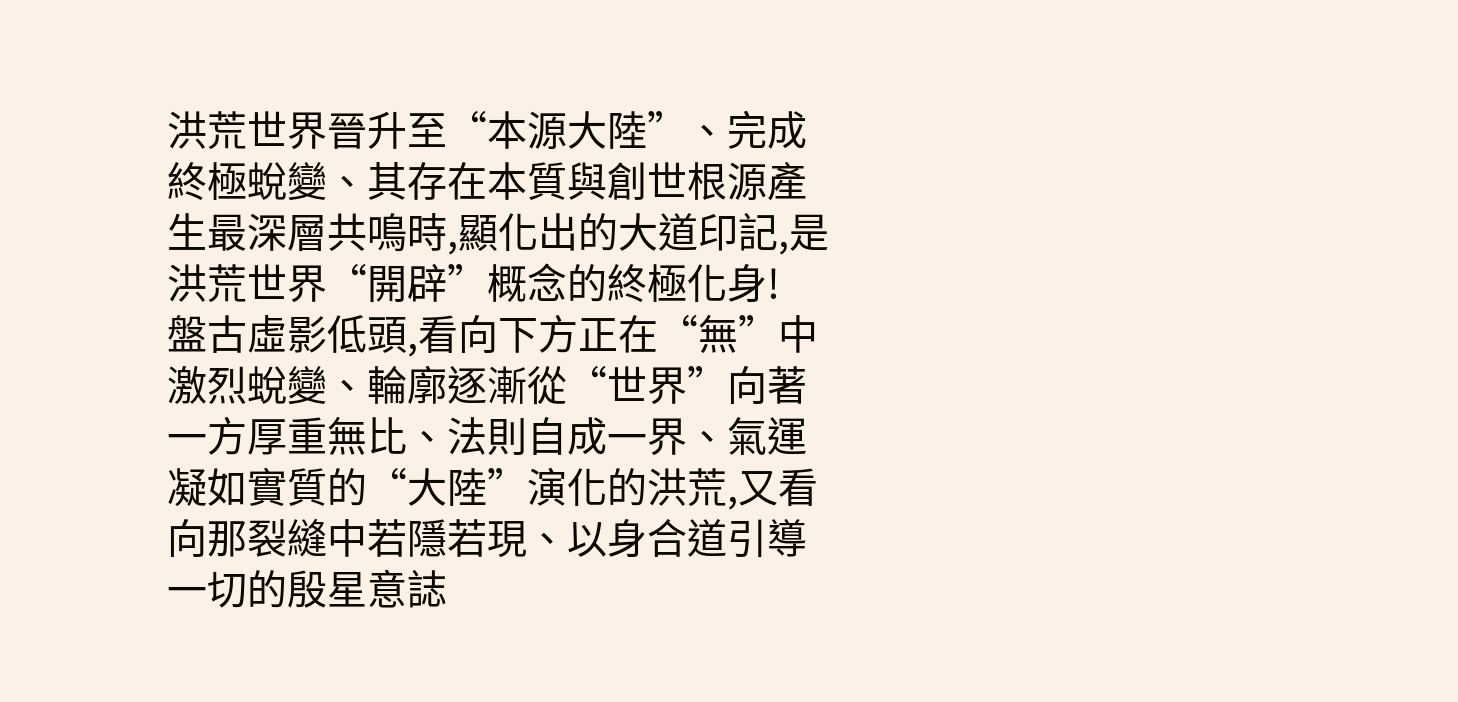洪荒世界晉升至“本源大陸”、完成終極蛻變、其存在本質與創世根源產生最深層共鳴時,顯化出的大道印記,是洪荒世界“開辟”概念的終極化身!
盤古虛影低頭,看向下方正在“無”中激烈蛻變、輪廓逐漸從“世界”向著一方厚重無比、法則自成一界、氣運凝如實質的“大陸”演化的洪荒,又看向那裂縫中若隱若現、以身合道引導一切的殷星意誌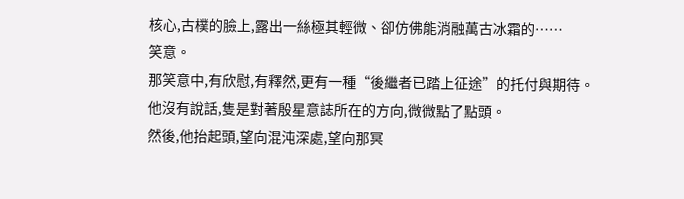核心,古樸的臉上,露出一絲極其輕微、卻仿佛能消融萬古冰霜的……
笑意。
那笑意中,有欣慰,有釋然,更有一種“後繼者已踏上征途”的托付與期待。
他沒有說話,隻是對著殷星意誌所在的方向,微微點了點頭。
然後,他抬起頭,望向混沌深處,望向那冥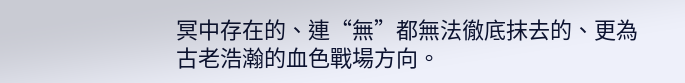冥中存在的、連“無”都無法徹底抹去的、更為古老浩瀚的血色戰場方向。